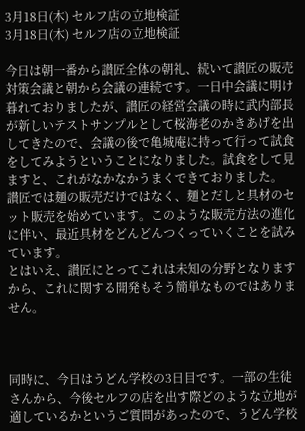3月18日(木) セルフ店の立地検証
3月18日(木) セルフ店の立地検証

今日は朝一番から讃匠全体の朝礼、続いて讃匠の販売対策会議と朝から会議の連続です。一日中会議に明け暮れておりましたが、讃匠の経営会議の時に武内部長が新しいテストサンプルとして桜海老のかきあげを出してきたので、会議の後で亀城庵に持って行って試食をしてみようということになりました。試食をして見ますと、これがなかなかうまくできておりました。
讃匠では麺の販売だけではなく、麺とだしと具材のセット販売を始めています。このような販売方法の進化に伴い、最近具材をどんどんつくっていくことを試みています。
とはいえ、讃匠にとってこれは未知の分野となりますから、これに関する開発もそう簡単なものではありません。



同時に、今日はうどん学校の3日目です。一部の生徒さんから、今後セルフの店を出す際どのような立地が適しているかというご質問があったので、うどん学校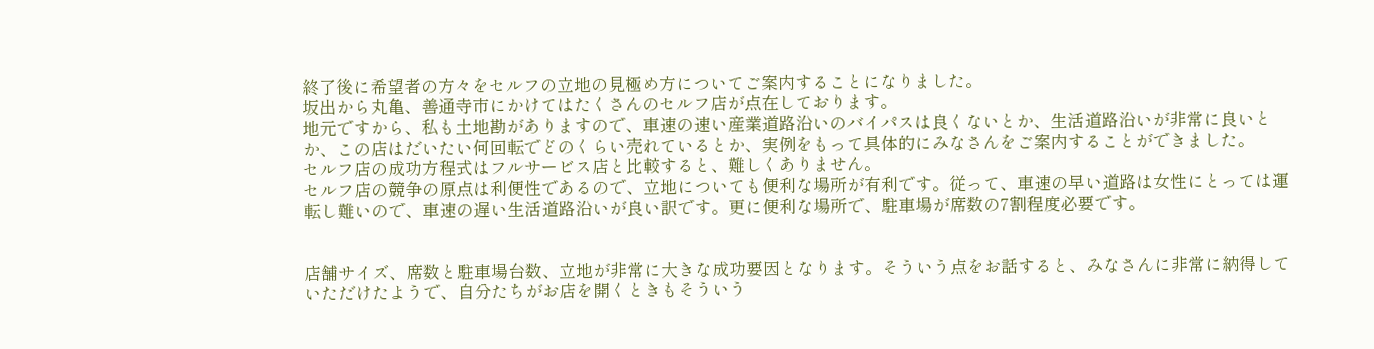終了後に希望者の方々をセルフの立地の見極め方についてご案内することになりました。
坂出から丸亀、善通寺市にかけてはたくさんのセルフ店が点在しております。
地元ですから、私も土地勘がありますので、車速の速い産業道路沿いのバイパスは良くないとか、生活道路沿いが非常に良いとか、この店はだいたい何回転でどのくらい売れているとか、実例をもって具体的にみなさんをご案内することができました。
セルフ店の成功方程式はフルサービス店と比較すると、難しくありません。
セルフ店の競争の原点は利便性であるので、立地についても便利な場所が有利です。従って、車速の早い道路は女性にとっては運転し難いので、車速の遅い生活道路沿いが良い訳です。更に便利な場所で、駐車場が席数の7割程度必要です。


店舗サイズ、席数と駐車場台数、立地が非常に大きな成功要因となります。そういう点をお話すると、みなさんに非常に納得していただけたようで、自分たちがお店を開くときもそういう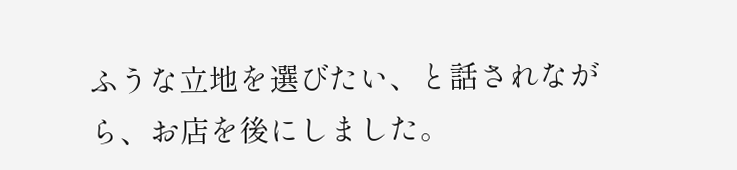ふうな立地を選びたい、と話されながら、お店を後にしました。